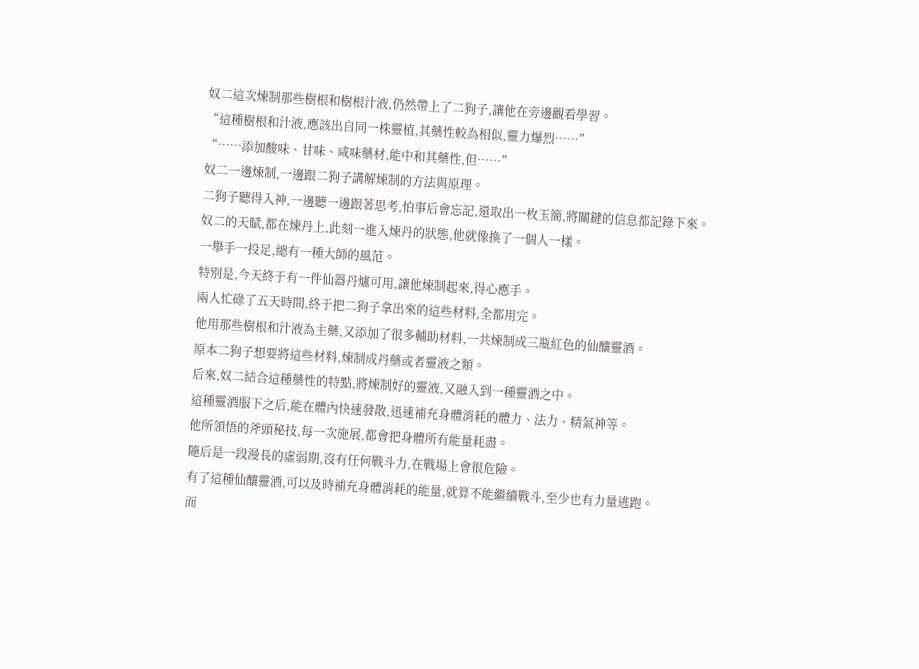奴二這次煉制那些樹根和樹根汁液,仍然帶上了二狗子,讓他在旁邊觀看學習。
“這種樹根和汁液,應該出自同一株靈植,其藥性較為相似,靈力爆烈……”
“……添加酸味、甘味、咸味藥材,能中和其藥性,但……”
奴二一邊煉制,一邊跟二狗子講解煉制的方法與原理。
二狗子聽得入神,一邊聽一邊跟著思考,怕事后會忘記,還取出一枚玉簡,將關鍵的信息都記錄下來。
奴二的天賦,都在煉丹上,此刻一進入煉丹的狀態,他就像換了一個人一樣。
一舉手一投足,總有一種大師的風范。
特別是,今天終于有一件仙器丹爐可用,讓他煉制起來,得心應手。
兩人忙碌了五天時間,終于把二狗子拿出來的這些材料,全都用完。
他用那些樹根和汁液為主藥,又添加了很多輔助材料,一共煉制成三瓶紅色的仙釀靈酒。
原本二狗子想要將這些材料,煉制成丹藥或者靈液之類。
后來,奴二結合這種藥性的特點,將煉制好的靈液,又融入到一種靈酒之中。
這種靈酒服下之后,能在體內快速發散,迅速補充身體消耗的體力、法力、精氣神等。
他所領悟的斧頭秘技,每一次施展,都會把身體所有能量耗盡。
隨后是一段漫長的虛弱期,沒有任何戰斗力,在戰場上會很危險。
有了這種仙釀靈酒,可以及時補充身體消耗的能量,就算不能繼續戰斗,至少也有力量逃跑。
而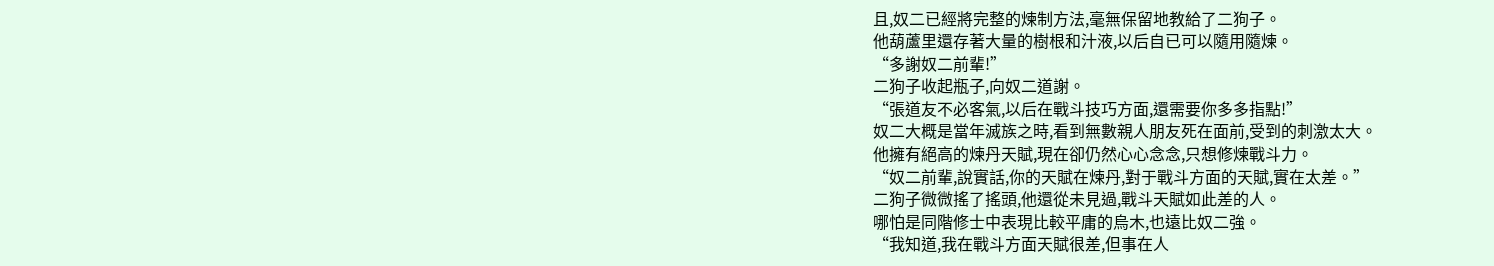且,奴二已經將完整的煉制方法,毫無保留地教給了二狗子。
他葫蘆里還存著大量的樹根和汁液,以后自已可以隨用隨煉。
“多謝奴二前輩!”
二狗子收起瓶子,向奴二道謝。
“張道友不必客氣,以后在戰斗技巧方面,還需要你多多指點!”
奴二大概是當年滅族之時,看到無數親人朋友死在面前,受到的刺激太大。
他擁有絕高的煉丹天賦,現在卻仍然心心念念,只想修煉戰斗力。
“奴二前輩,說實話,你的天賦在煉丹,對于戰斗方面的天賦,實在太差。”
二狗子微微搖了搖頭,他還從未見過,戰斗天賦如此差的人。
哪怕是同階修士中表現比較平庸的烏木,也遠比奴二強。
“我知道,我在戰斗方面天賦很差,但事在人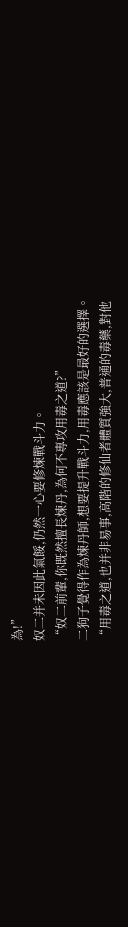為!”
奴二并未因此氣餒,仍然一心要修煉戰斗力。
“奴二前輩,你既然擅長煉丹,為何不專攻用毒之道?”
二狗子覺得作為煉丹師,想要提升戰斗力,用毒應該是最好的選擇。
“用毒之道,也并非易事,高階的修仙者體質強大,普通的毒藥,對他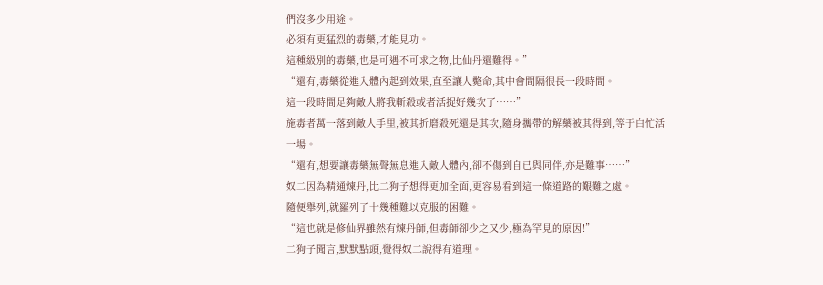們沒多少用途。
必須有更猛烈的毒藥,才能見功。
這種級別的毒藥,也是可遇不可求之物,比仙丹還難得。”
“還有,毒藥從進入體內起到效果,直至讓人斃命,其中會間隔很長一段時間。
這一段時間足夠敵人將我斬殺或者活捉好幾次了……”
施毒者萬一落到敵人手里,被其折磨殺死還是其次,隨身攜帶的解藥被其得到,等于白忙活一場。
“還有,想要讓毒藥無聲無息進入敵人體內,卻不傷到自已與同伴,亦是難事……”
奴二因為精通煉丹,比二狗子想得更加全面,更容易看到這一條道路的艱難之處。
隨便舉列,就羅列了十幾種難以克服的困難。
“這也就是修仙界雖然有煉丹師,但毒師卻少之又少,極為罕見的原因!”
二狗子聞言,默默點頭,覺得奴二說得有道理。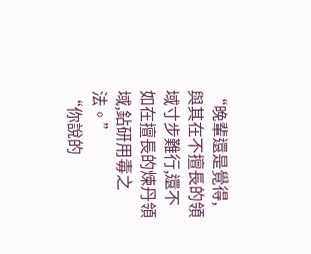“晚輩還是覺得,與其在不擅長的領域寸步難行,還不如在擅長的煉丹領域,鉆研用毒之法。”
“你說的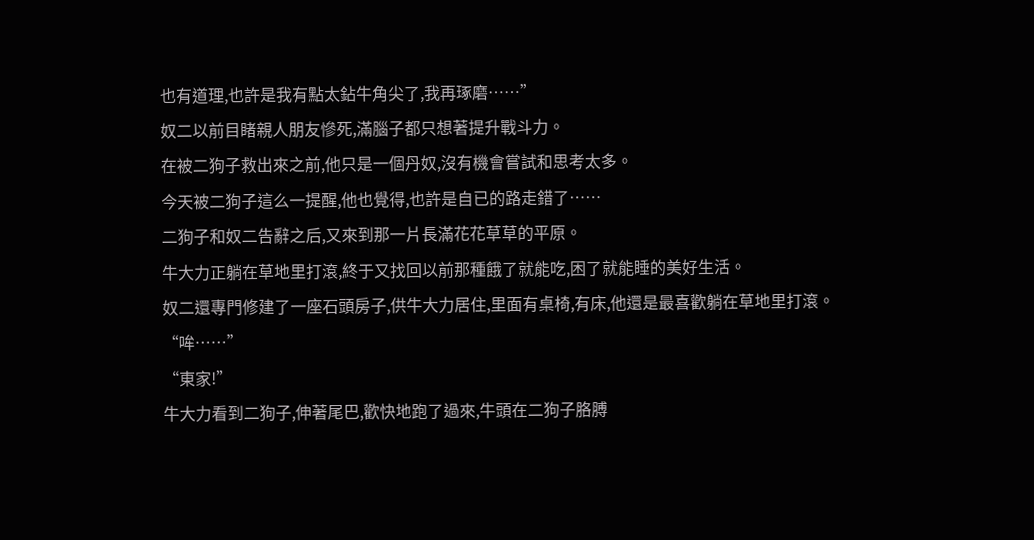也有道理,也許是我有點太鉆牛角尖了,我再琢磨……”
奴二以前目睹親人朋友慘死,滿腦子都只想著提升戰斗力。
在被二狗子救出來之前,他只是一個丹奴,沒有機會嘗試和思考太多。
今天被二狗子這么一提醒,他也覺得,也許是自已的路走錯了……
二狗子和奴二告辭之后,又來到那一片長滿花花草草的平原。
牛大力正躺在草地里打滾,終于又找回以前那種餓了就能吃,困了就能睡的美好生活。
奴二還專門修建了一座石頭房子,供牛大力居住,里面有桌椅,有床,他還是最喜歡躺在草地里打滾。
“哞……”
“東家!”
牛大力看到二狗子,伸著尾巴,歡快地跑了過來,牛頭在二狗子胳膊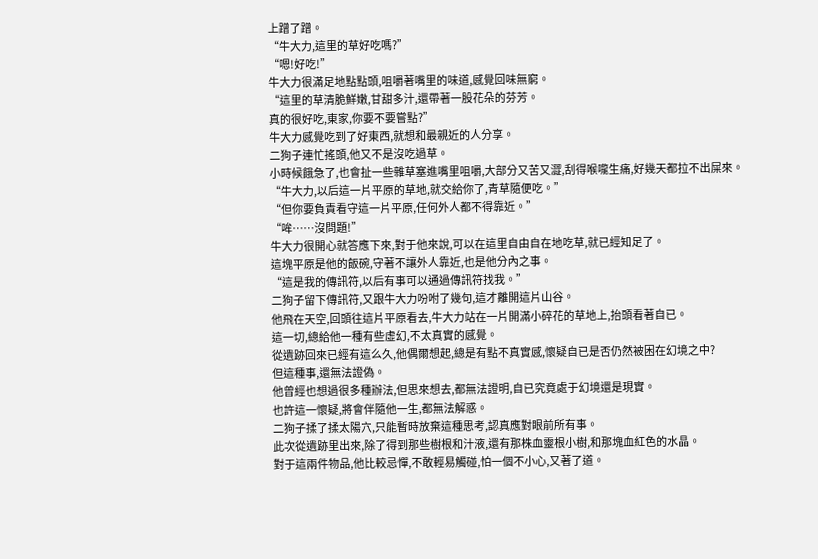上蹭了蹭。
“牛大力,這里的草好吃嗎?”
“嗯!好吃!”
牛大力很滿足地點點頭,咀嚼著嘴里的味道,感覺回味無窮。
“這里的草清脆鮮嫩,甘甜多汁,還帶著一股花朵的芬芳。
真的很好吃,東家,你要不要嘗點?”
牛大力感覺吃到了好東西,就想和最親近的人分享。
二狗子連忙搖頭,他又不是沒吃過草。
小時候餓急了,也會扯一些雜草塞進嘴里咀嚼,大部分又苦又澀,刮得喉嚨生痛,好幾天都拉不出屎來。
“牛大力,以后這一片平原的草地,就交給你了,青草隨便吃。”
“但你要負責看守這一片平原,任何外人都不得靠近。”
“哞……沒問題!”
牛大力很開心就答應下來,對于他來說,可以在這里自由自在地吃草,就已經知足了。
這塊平原是他的飯碗,守著不讓外人靠近,也是他分內之事。
“這是我的傳訊符,以后有事可以通過傳訊符找我。”
二狗子留下傳訊符,又跟牛大力吩咐了幾句,這才離開這片山谷。
他飛在天空,回頭往這片平原看去,牛大力站在一片開滿小碎花的草地上,抬頭看著自已。
這一切,總給他一種有些虛幻,不太真實的感覺。
從遺跡回來已經有這么久,他偶爾想起,總是有點不真實感,懷疑自已是否仍然被困在幻境之中?
但這種事,還無法證偽。
他曾經也想過很多種辦法,但思來想去,都無法證明,自已究竟處于幻境還是現實。
也許這一懷疑,將會伴隨他一生,都無法解惑。
二狗子揉了揉太陽穴,只能暫時放棄這種思考,認真應對眼前所有事。
此次從遺跡里出來,除了得到那些樹根和汁液,還有那株血靈根小樹,和那塊血紅色的水晶。
對于這兩件物品,他比較忌憚,不敢輕易觸碰,怕一個不小心,又著了道。